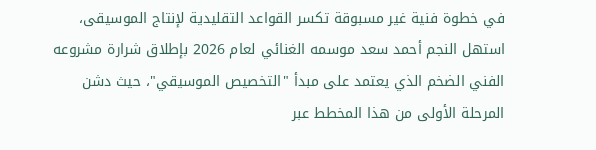في خطوة فنية غير مسبوقة تكسر القواعد التقليدية لإنتاج الموسيقى، استهل النجم أحمد سعد موسمه الغنائي لعام 2026 بإطلاق شرارة مشروعه الفني الضخم الذي يعتمد على مبدأ "التخصيص الموسيقي"، حيث دشن المرحلة الأولى من هذا المخطط عبر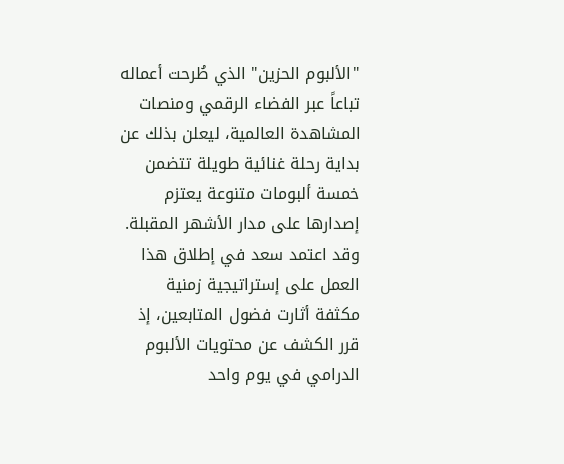"الألبوم الحزين" الذي طُرحت أعماله تباعاً عبر الفضاء الرقمي ومنصات المشاهدة العالمية، ليعلن بذلك عن بداية رحلة غنائية طويلة تتضمن خمسة ألبومات متنوعة يعتزم إصدارها على مدار الأشهر المقبلة.
وقد اعتمد سعد في إطلاق هذا العمل على إستراتيجية زمنية مكثفة أثارت فضول المتابعين، إذ قرر الكشف عن محتويات الألبوم الدرامي في يوم واحد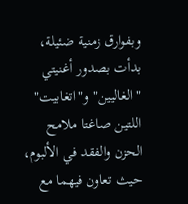وبفوارق زمنية ضئيلة، بدأت بصدور أغنيتي "الغاليين" و"اتغابيت" اللتين صاغتا ملامح الحزن والفقد في الألبوم، حيث تعاون فيهما مع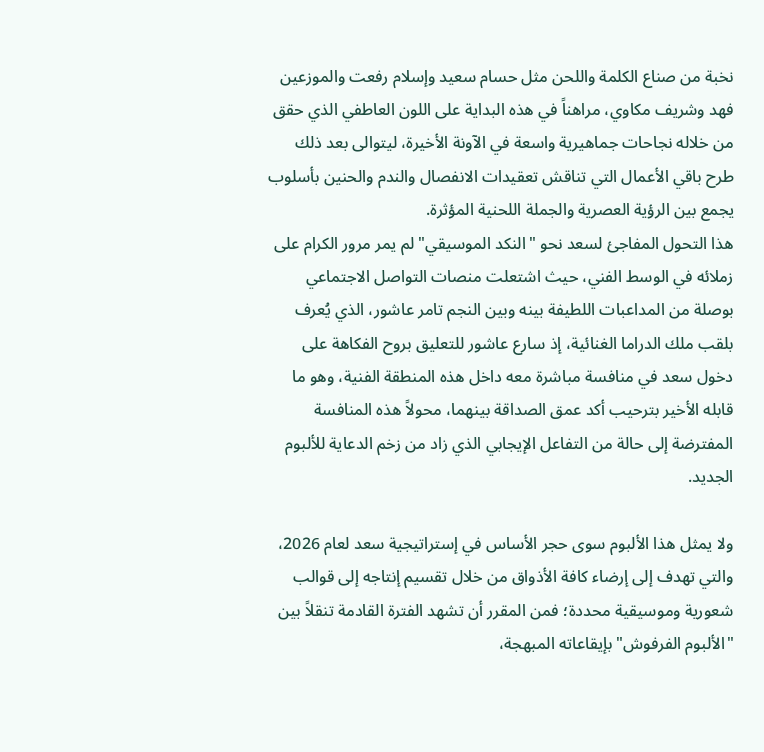نخبة من صناع الكلمة واللحن مثل حسام سعيد وإسلام رفعت والموزعين فهد وشريف مكاوي، مراهناً في هذه البداية على اللون العاطفي الذي حقق من خلاله نجاحات جماهيرية واسعة في الآونة الأخيرة، ليتوالى بعد ذلك طرح باقي الأعمال التي تناقش تعقيدات الانفصال والندم والحنين بأسلوب يجمع بين الرؤية العصرية والجملة اللحنية المؤثرة.
هذا التحول المفاجئ لسعد نحو "النكد الموسيقي" لم يمر مرور الكرام على زملائه في الوسط الفني، حيث اشتعلت منصات التواصل الاجتماعي بوصلة من المداعبات اللطيفة بينه وبين النجم تامر عاشور، الذي يُعرف بلقب ملك الدراما الغنائية، إذ سارع عاشور للتعليق بروح الفكاهة على دخول سعد في منافسة مباشرة معه داخل هذه المنطقة الفنية، وهو ما قابله الأخير بترحيب أكد عمق الصداقة بينهما، محولاً هذه المنافسة المفترضة إلى حالة من التفاعل الإيجابي الذي زاد من زخم الدعاية للألبوم الجديد.

ولا يمثل هذا الألبوم سوى حجر الأساس في إستراتيجية سعد لعام 2026، والتي تهدف إلى إرضاء كافة الأذواق من خلال تقسيم إنتاجه إلى قوالب شعورية وموسيقية محددة؛ فمن المقرر أن تشهد الفترة القادمة تنقلاً بين "الألبوم الفرفوش" بإيقاعاته المبهجة،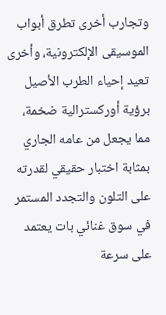وتجارب أخرى تطرق أبواب الموسيقى الإلكترونية، وأخرى تعيد إحياء الطرب الأصيل برؤية أوركسترالية ضخمة، مما يجعل من عامه الجاري بمثابة اختبار حقيقي لقدرته على التلون والتجدد المستمر في سوق غنائي بات يعتمد على سرعة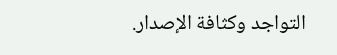التواجد وكثافة الإصدار.